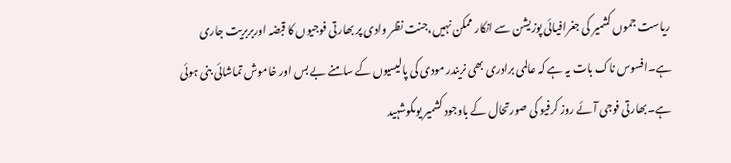ریاست جموں کشمیر کی جغرافیائی پوزیشن سے انکار ممکن نہیں،جنت نظر وادی پر بھارتی فوجیوں کا قبضہ اوربربریت جاری ہے۔افسوس ناک بات یہ ہے کہ عالمی برادری بھی نریندر مودی کی پالیسیوں کے سامنے بے بس اور خاموش تماشائی بنی ہوئی ہے۔بھارتی فوجی آئے روز کرفیو کی صورتحال کے باوجود کشمیر یوںکوشہید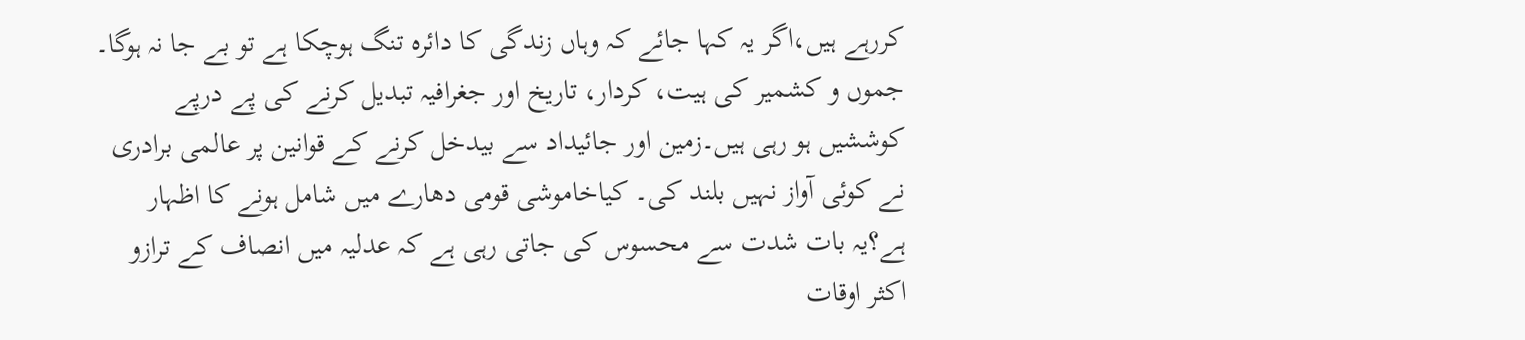کررہے ہیں،اگر یہ کہا جائے کہ وہاں زندگی کا دائرہ تنگ ہوچکا ہے تو بے جا نہ ہوگا۔ جموں و کشمیر کی ہیت، کردار، تاریخ اور جغرافیہ تبدیل کرنے کی پے درپے کوششیں ہو رہی ہیں۔زمین اور جائیداد سے بیدخل کرنے کے قوانین پر عالمی برادری نے کوئی آواز نہیں بلند کی۔ کیاخاموشی قومی دھارے میں شامل ہونے کا اظہار ہے؟یہ بات شدت سے محسوس کی جاتی رہی ہے کہ عدلیہ میں انصاف کے ترازو اکثر اوقات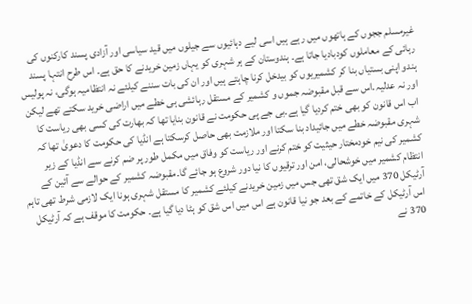غیرمسلم ججوں کے ہاتھوں میں رہے ہیں اسی لیے دہائیوں سے جیلوں میں قید سیاسی اور آزادی پسند کارکنوں کی رہائی کے معاملوں کودبادیا جاتا ہے۔ ہندوستان کے ہر شہری کو یہاں زمین خریدنے کا حق ہے۔ اس طرح انتہا پسند ہندو اپنی بستیاں بنا کر کشمیریوں کو بیدخل کرنا چاہتے ہیں اور ان کی بات سننے کیلئے نہ انتظامیہ ہوگی، نہ پولیس اور نہ عدلیہ۔اس سے قبل مقبوضہ جموں و کشمیر کے مستقل رہائشی ہی خطے میں اراضی خرید سکتے تھے لیکن اب اس قانون کو بھی ختم کردیا گیا ہے۔بی جے پی حکومت نے قانون بنایا تھا کہ بھارت کی کسی بھی ریاست کا شہری مقبوضہ خطے میں جائیداد بنا سکتا اور ملازمت بھی حاصل کرسکتا ہے انڈیا کی حکومت کا دعویٰ تھا کہ کشمیر کی نیم خودمختار حیثیت کو ختم کرنے اور ریاست کو وفاق میں مکمل طور پر ضم کرنے سے انڈیا کے زیر انتظام کشمیر میں خوشحالی، امن اور ترقیوں کا نیا دور شروع ہو جائے گا۔مقبوضہ کشمیر کے حوالے سے آئین کے آرٹیکل 370 میں ایک شق تھی جس میں زمین خریدنے کیلئے کشمیر کا مستقل شہری ہونا ایک لازمی شرط تھی تاہم اس آرٹیکل کے خاتمے کے بعد جو نیا قانون ہے اس میں اس شق کو ہٹا دیا گیا ہے۔ حکومت کا موقف ہے کہ آرٹیکل 370 نے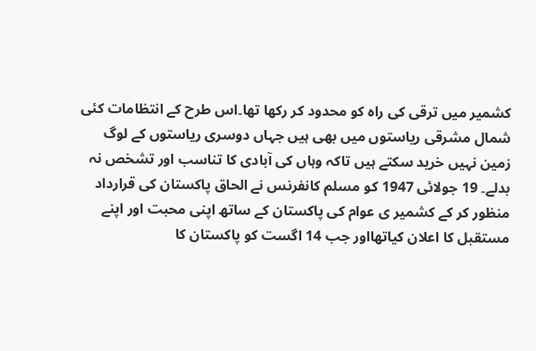کشمیر میں ترقی کی راہ کو محدود کر رکھا تھا۔اس طرح کے انتظامات کئی شمال مشرقی ریاستوں میں بھی ہیں جہاں دوسری ریاستوں کے لوگ زمین نہیں خرید سکتے ہیں تاکہ وہاں کی آبادی کا تناسب اور تشخص نہ بدلے۔ 19 جولائی 1947 کو مسلم کانفرنس نے الحاق پاکستان کی قرارداد منظور کر کے کشمیر ی عوام کی پاکستان کے ساتھ اپنی محبت اور اپنے مستقبل کا اعلان کیاتھااور جب 14 اگست کو پاکستان کا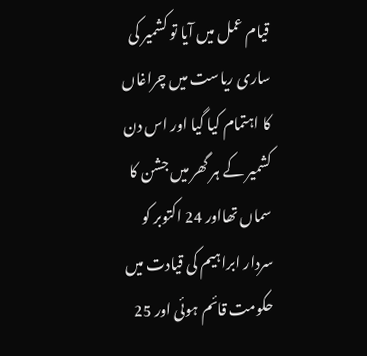قیام عمل میں آیا تو کشمیر کی ساری ریاست میں چراغاں کا اہتمام کیا گیا اور اس دن کشمیر کے ہر گھر میں جشن کا سماں تھااور 24 اکتوبر کو سردار ابراہیم کی قیادت میں حکومت قائم ہوئی اور 25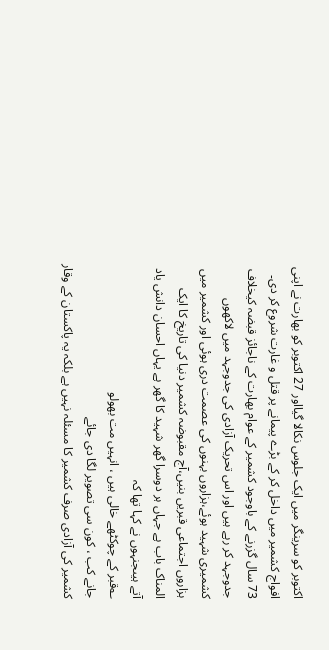اکتوبر کو سرینگر میں ایک جلوس نکالا گیااور 27 اکتوبر کو بھارت نے اپنی افواج کشمیر میں داخل کر کے بڑے پیمانے پر قتل و غارت شروع کر دی۔ 73 سال گزرنے کے باوجود کشمیر کے عوام بھارت کے ناجائز قبضہ کیخلاف جدوجہد کر رہے ہیں اور اس تحریک آزادی کی جدوجہد میں لاکھوں کشمیری شہید ہوئے،ہزاروں بہنوں کی عصمت دری ہوئی اور کشمیر میں ہزاروں اجتماعی قبریں بنیں،آج مقبوضہ کشمیر دنیا کی تاریخ کا ایک المناک باب ہے جہاں ہر دوسرا گھر شہید کا گھر ہے یہاں احسان دانش یاد آتے ہیںجنہوں نے کہا تھا کہ
؎قبر کے چوکٹھے خالی ہیں ، انہیں مت بھولو
جانے کب ، کون سی تصویر لگا دی جائے
کشمیر کی آزادی صرف کشمیر کا مسئلہ نہیں ہے بلکہ یہ پاکستان کے وقار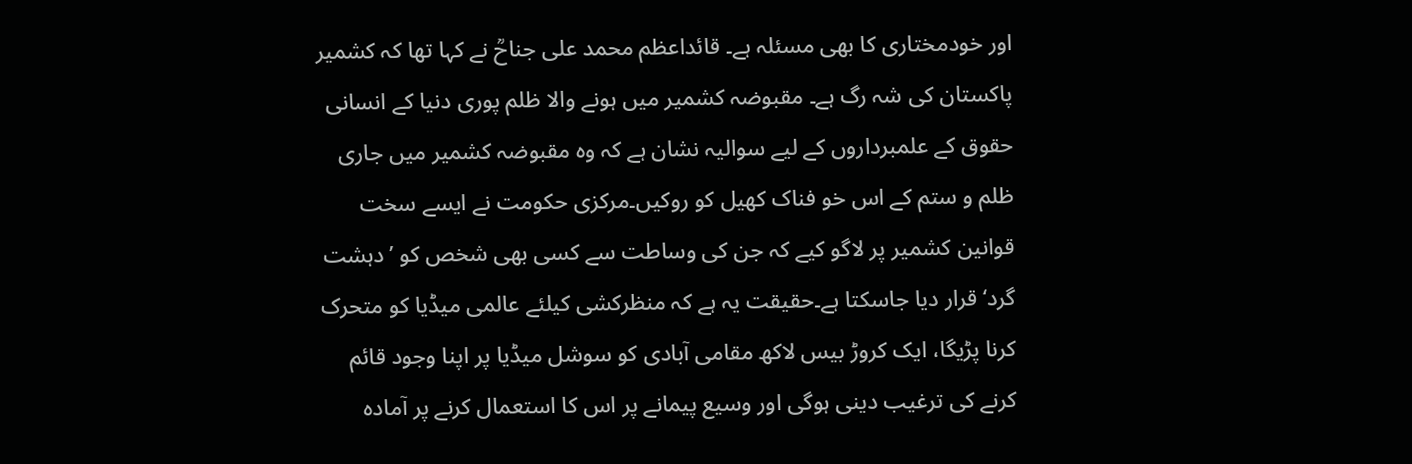اور خودمختاری کا بھی مسئلہ ہے۔ قائداعظم محمد علی جناحؒ نے کہا تھا کہ کشمیر پاکستان کی شہ رگ ہے۔ مقبوضہ کشمیر میں ہونے والا ظلم پوری دنیا کے انسانی حقوق کے علمبرداروں کے لیے سوالیہ نشان ہے کہ وہ مقبوضہ کشمیر میں جاری ظلم و ستم کے اس خو فناک کھیل کو روکیں۔مرکزی حکومت نے ایسے سخت قوانین کشمیر پر لاگو کیے کہ جن کی وساطت سے کسی بھی شخص کو ’دہشت گرد‘ قرار دیا جاسکتا ہے۔حقیقت یہ ہے کہ منظرکشی کیلئے عالمی میڈیا کو متحرک کرنا پڑیگا، ایک کروڑ بیس لاکھ مقامی آبادی کو سوشل میڈیا پر اپنا وجود قائم کرنے کی ترغیب دینی ہوگی اور وسیع پیمانے پر اس کا استعمال کرنے پر آمادہ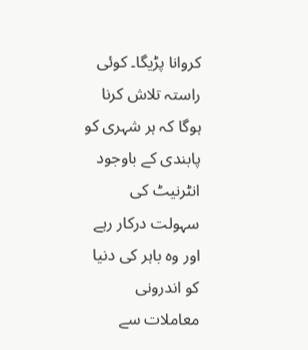کروانا پڑیگا۔ کوئی راستہ تلاش کرنا ہوگا کہ ہر شہری کو پابندی کے باوجود انٹرنیٹ کی سہولت درکار رہے اور وہ باہر کی دنیا کو اندرونی معاملات سے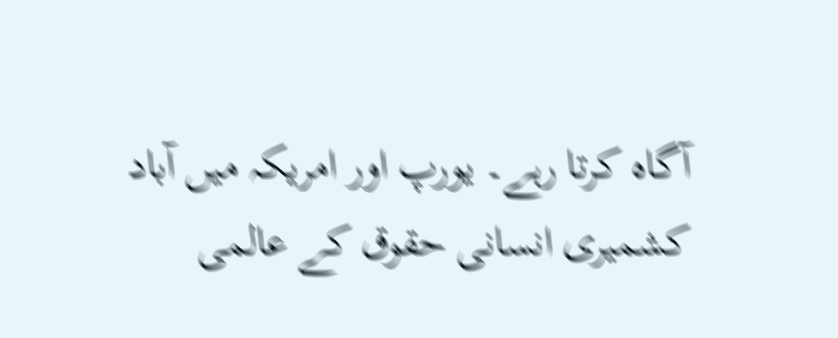آگاہ کرتا رہے۔ یورپ اور امریکہ میں آباد کشمیری انسانی حقوق کے عالمی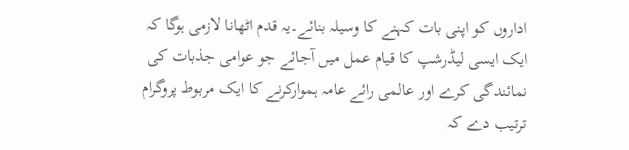اداروں کو اپنی بات کہنے کا وسیلہ بنائے۔یہ قدم اٹھانا لازمی ہوگا کہ ایک ایسی لیڈرشپ کا قیام عمل میں آجائے جو عوامی جذبات کی نمائندگی کرے اور عالمی رائے عامہ ہموارکرنے کا ایک مربوط پروگرام ترتیب دے کہ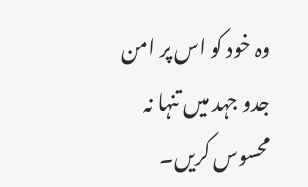وہ خود کو اس پر امن جدو جہد میں تنہا نہ محسوس کریں۔